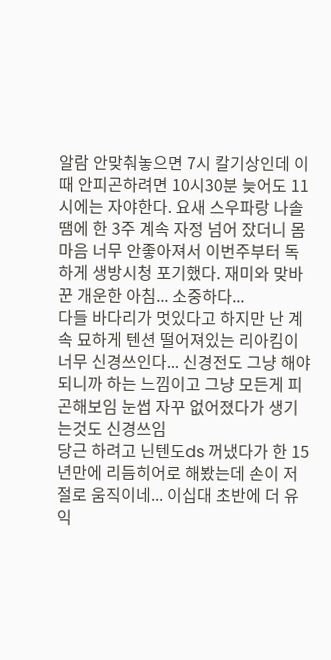알람 안맞춰놓으면 7시 칼기상인데 이때 안피곤하려면 10시30분 늦어도 11시에는 자야한다. 요새 스우파랑 나솔땜에 한 3주 계속 자정 넘어 잤더니 몸 마음 너무 안좋아져서 이번주부터 독하게 생방시청 포기했다. 재미와 맞바꾼 개운한 아침... 소중하다...
다들 바다리가 멋있다고 하지만 난 계속 묘하게 텐션 떨어져있는 리아킴이 너무 신경쓰인다... 신경전도 그냥 해야되니까 하는 느낌이고 그냥 모든게 피곤해보임 눈썹 자꾸 없어졌다가 생기는것도 신경쓰임
당근 하려고 닌텐도ds 꺼냈다가 한 15년만에 리듬히어로 해봤는데 손이 저절로 움직이네... 이십대 초반에 더 유익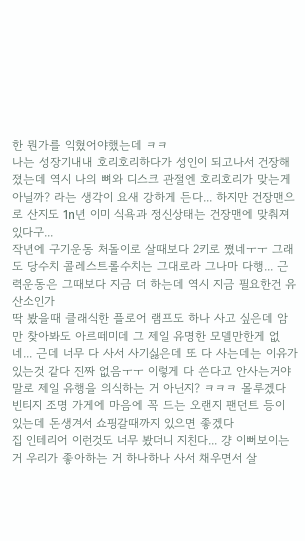한 뭔가를 익혔어야했는데 ㅋㅋ
나는 성장기내내 호리호리하다가 성인이 되고나서 건장해졌는데 역시 나의 뼈와 디스크 관절엔 호리호리가 맞는게 아닐까? 라는 생각이 요새 강하게 든다... 하지만 건장맨으로 산지도 1n년 이미 식욕과 정신상태는 건장맨에 맞춰져있다구...
작년에 구기운동 처돌이로 살때보다 2키로 쪘네ㅜㅜ 그래도 당수치 콜레스트롤수치는 그대로라 그나마 다행... 근력운동은 그때보다 지금 더 하는데 역시 지금 필요한건 유산소인가
딱 봤을때 클래식한 플로어 램프도 하나 사고 싶은데 암만 찾아봐도 아르떼미데 그 제일 유명한 모델만한게 없네... 근데 너무 다 사서 사기싫은데 또 다 사는데는 이유가 있는것 같다 진짜 없음ㅜㅜ 이렇게 다 쓴다고 안사는거야말로 제일 유행을 의식하는 거 아닌지? ㅋㅋㅋ 몰루겠다
빈티지 조명 가게에 마음에 꼭 드는 오랜지 팬던트 등이 있는데 돈생겨서 쇼핑갈때까지 있으면 좋겠다
집 인테리어 이런것도 너무 봤더니 지친다... 걍 이뻐보이는거 우리가 좋아하는 거 하나하나 사서 채우면서 살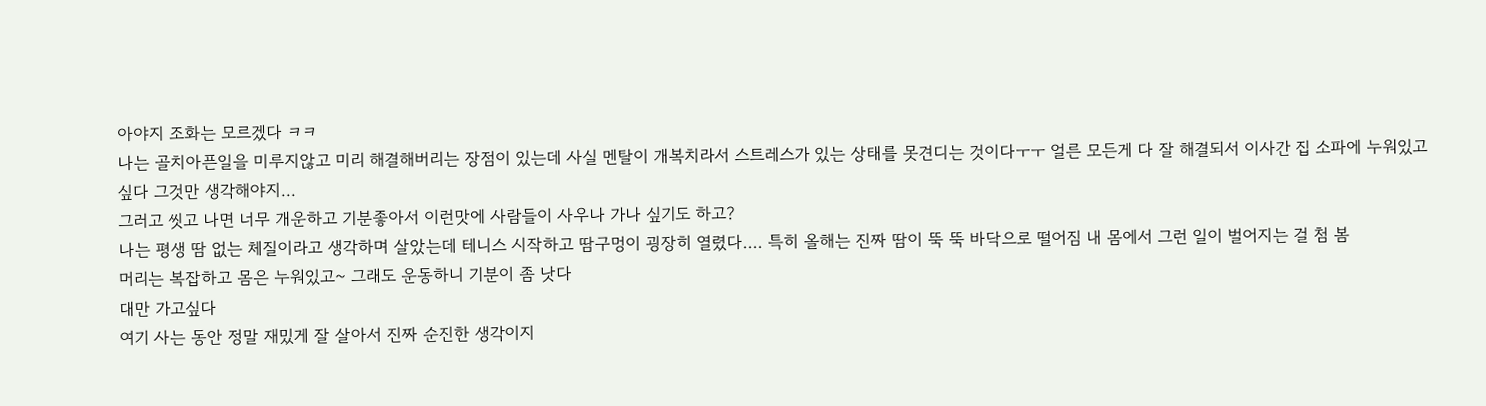아야지 조화는 모르겠다 ㅋㅋ
나는 골치아픈일을 미루지않고 미리 해결해버리는 장점이 있는데 사실 멘탈이 개복치라서 스트레스가 있는 상태를 못견디는 것이다ㅜㅜ 얼른 모든게 다 잘 해결되서 이사간 집 소파에 누워있고 싶다 그것만 생각해야지...
그러고 씻고 나면 너무 개운하고 기분좋아서 이런맛에 사람들이 사우나 가나 싶기도 하고?
나는 평생 땀 없는 체질이라고 생각하며 살았는데 테니스 시작하고 땀구멍이 굉장히 열렸다.... 특히 올해는 진짜 땀이 뚝 뚝 바닥으로 떨어짐 내 몸에서 그런 일이 벌어지는 걸 첨 봄
머리는 복잡하고 몸은 누워있고~ 그래도 운동하니 기분이 좀 낫다
대만 가고싶다
여기 사는 동안 정말 재밌게 잘 살아서 진짜 순진한 생각이지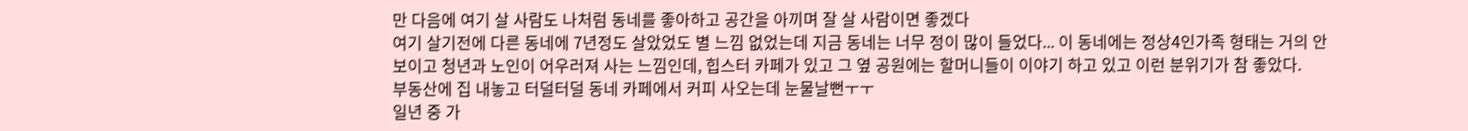만 다음에 여기 살 사람도 나처럼 동네를 좋아하고 공간을 아끼며 잘 살 사람이면 좋겠다
여기 살기전에 다른 동네에 7년정도 살았었도 별 느낌 없었는데 지금 동네는 너무 정이 많이 들었다... 이 동네에는 정상4인가족 형태는 거의 안보이고 청년과 노인이 어우러져 사는 느낌인데, 힙스터 카페가 있고 그 옆 공원에는 할머니들이 이야기 하고 있고 이런 분위기가 참 좋았다.
부동산에 집 내놓고 터덜터덜 동네 카페에서 커피 사오는데 눈물날뻔ㅜㅜ
일년 중 가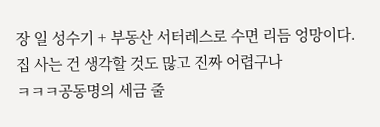장 일 성수기 + 부동산 서터레스로 수면 리듬 엉망이다. 집 사는 건 생각할 것도 많고 진짜 어렵구나
ㅋㅋㅋ공동명의 세금 줄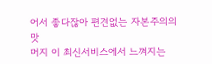어서 좋다잖아 편견없는 자본주의의 맛
머지 이 최신서비스에서 느껴지는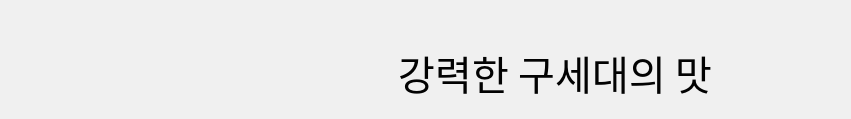강력한 구세대의 맛